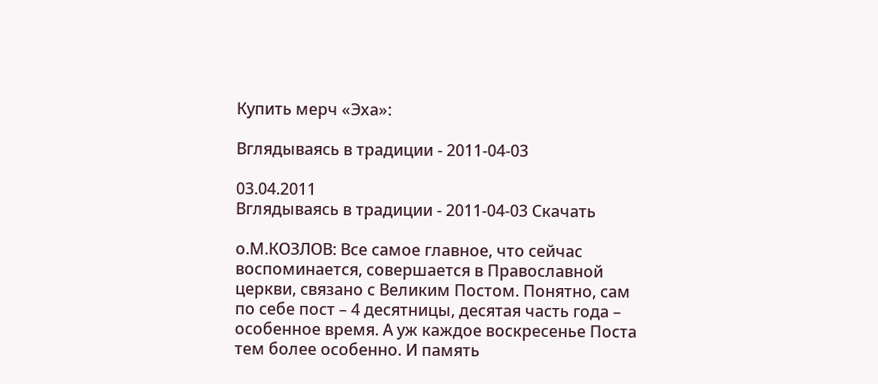Купить мерч «Эха»:

Вглядываясь в традиции - 2011-04-03

03.04.2011
Вглядываясь в традиции - 2011-04-03 Скачать

о.М.КОЗЛОВ: Все самое главное, что сейчас воспоминается, совершается в Православной церкви, связано с Великим Постом. Понятно, сам по себе пост – 4 десятницы, десятая часть года – особенное время. А уж каждое воскресенье Поста тем более особенно. И память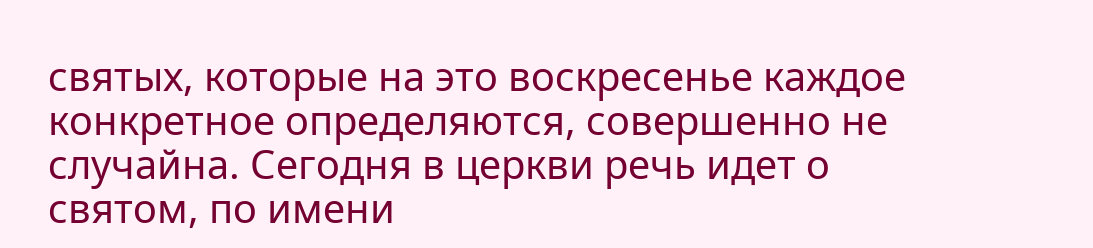святых, которые на это воскресенье каждое конкретное определяются, совершенно не случайна. Сегодня в церкви речь идет о святом, по имени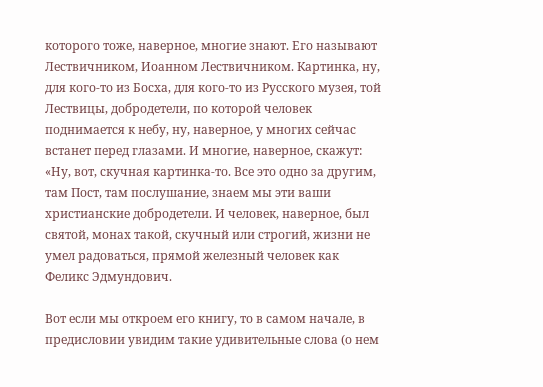которого тоже, наверное, многие знают. Его называют Лествичником, Иоанном Лествичником. Картинка, ну, для кого-то из Босха, для кого-то из Русского музея, той Лествицы, добродетели, по которой человек поднимается к небу, ну, наверное, у многих сейчас встанет перед глазами. И многие, наверное, скажут: «Ну, вот, скучная картинка-то. Все это одно за другим, там Пост, там послушание, знаем мы эти ваши христианские добродетели. И человек, наверное, был святой, монах такой, скучный или строгий, жизни не умел радоваться, прямой железный человек как Феликс Эдмундович.

Вот если мы откроем его книгу, то в самом начале, в предисловии увидим такие удивительные слова (о нем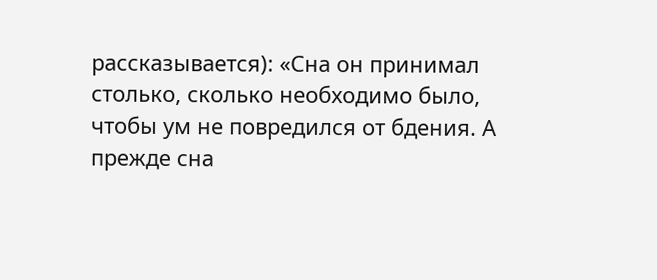рассказывается): «Сна он принимал столько, сколько необходимо было, чтобы ум не повредился от бдения. А прежде сна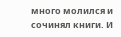много молился и сочинял книги. И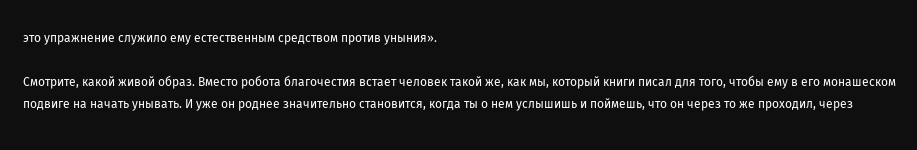это упражнение служило ему естественным средством против уныния».

Смотрите, какой живой образ. Вместо робота благочестия встает человек такой же, как мы, который книги писал для того, чтобы ему в его монашеском подвиге на начать унывать. И уже он роднее значительно становится, когда ты о нем услышишь и поймешь, что он через то же проходил, через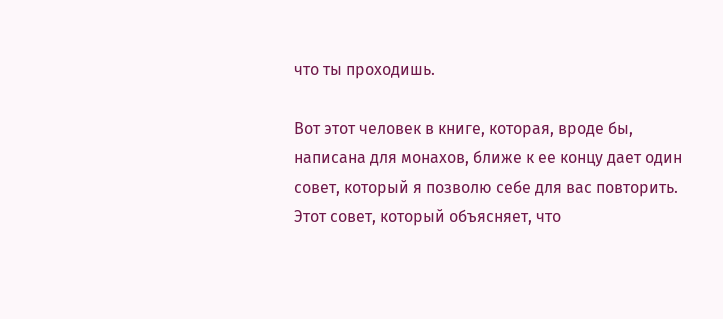что ты проходишь.

Вот этот человек в книге, которая, вроде бы, написана для монахов, ближе к ее концу дает один совет, который я позволю себе для вас повторить. Этот совет, который объясняет, что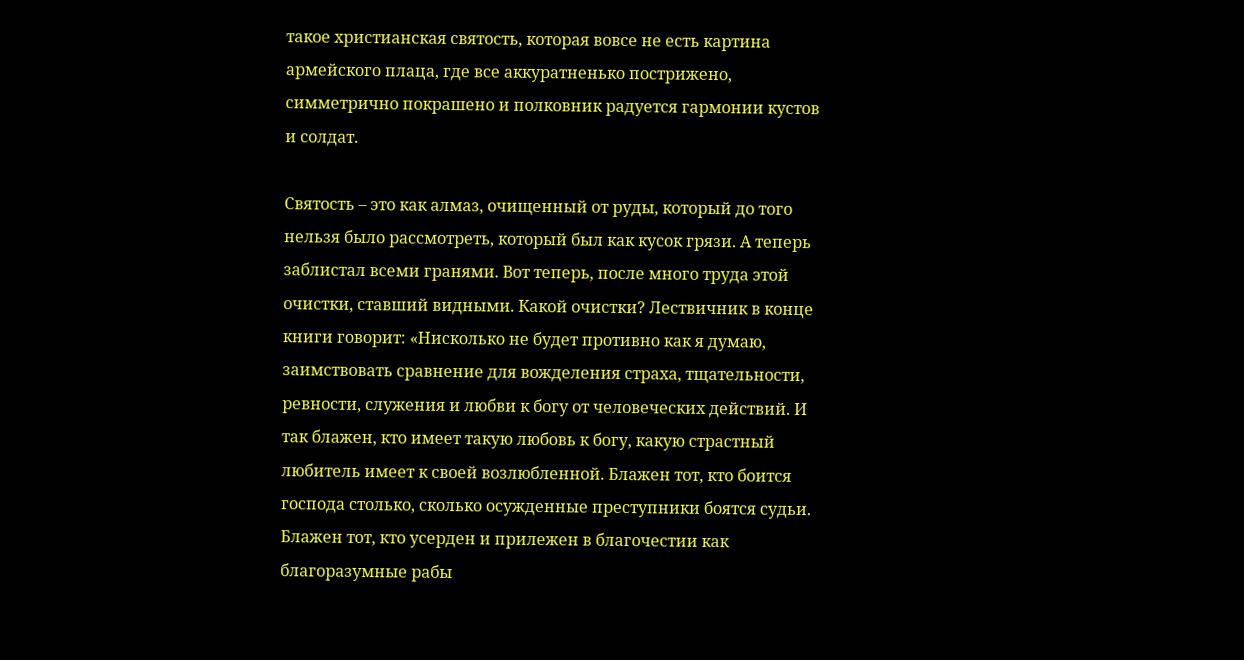такое христианская святость, которая вовсе не есть картина армейского плаца, где все аккуратненько пострижено, симметрично покрашено и полковник радуется гармонии кустов и солдат.

Святость – это как алмаз, очищенный от руды, который до того нельзя было рассмотреть, который был как кусок грязи. А теперь заблистал всеми гранями. Вот теперь, после много труда этой очистки, ставший видными. Какой очистки? Лествичник в конце книги говорит: «Нисколько не будет противно как я думаю, заимствовать сравнение для вожделения страха, тщательности, ревности, служения и любви к богу от человеческих действий. И так блажен, кто имеет такую любовь к богу, какую страстный любитель имеет к своей возлюбленной. Блажен тот, кто боится господа столько, сколько осужденные преступники боятся судьи. Блажен тот, кто усерден и прилежен в благочестии как благоразумные рабы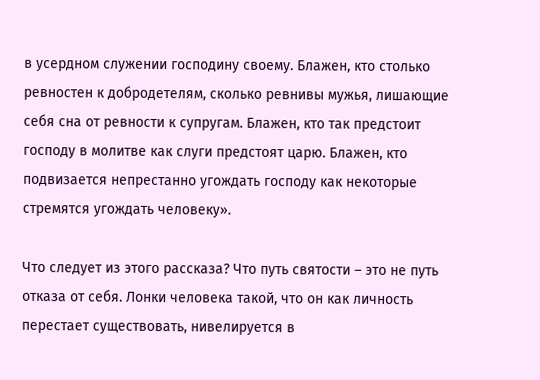в усердном служении господину своему. Блажен, кто столько ревностен к добродетелям, сколько ревнивы мужья, лишающие себя сна от ревности к супругам. Блажен, кто так предстоит господу в молитве как слуги предстоят царю. Блажен, кто подвизается непрестанно угождать господу как некоторые стремятся угождать человеку».

Что следует из этого рассказа? Что путь святости – это не путь отказа от себя. Лонки человека такой, что он как личность перестает существовать, нивелируется в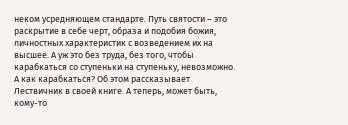неком усредняющем стандарте. Путь святости – это раскрытие в себе черт, образа и подобия божия, личностных характеристик с возведением их на высшее. А уж это без труда, без того, чтобы карабкаться со ступеньки на ступеньку, невозможно. А как карабкаться? Об этом рассказывает Лествичник в своей книге. А теперь, может быть, кому-то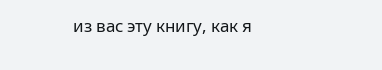из вас эту книгу, как я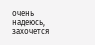очень надеюсь, захочется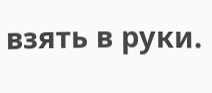взять в руки.